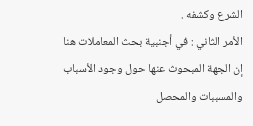الشرع وكشفه .
الأمر الثاني : في أجنبية بحث المعاملات هنا
إن الجهة المبحوث عنها حول وجود الأسباب والمسببات والمحصل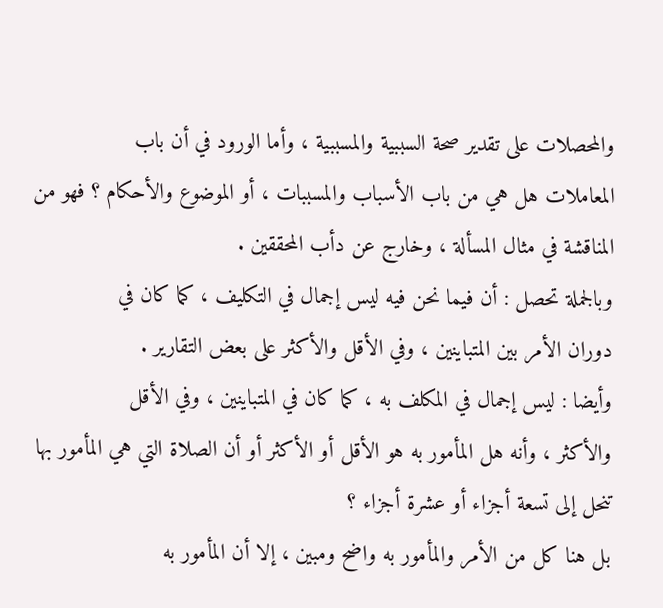والمحصلات على تقدير صحة السببية والمسببية ، وأما الورود في أن باب
المعاملات هل هي من باب الأسباب والمسببات ، أو الموضوع والأحكام ؟ فهو من
المناقشة في مثال المسألة ، وخارج عن دأب المحققين .
وبالجملة تحصل : أن فيما نحن فيه ليس إجمال في التكليف ، كما كان في
دوران الأمر بين المتباينين ، وفي الأقل والأكثر على بعض التقارير .
وأيضا : ليس إجمال في المكلف به ، كما كان في المتباينين ، وفي الأقل
والأكثر ، وأنه هل المأمور به هو الأقل أو الأكثر أو أن الصلاة التي هي المأمور بها
تنحل إلى تسعة أجزاء أو عشرة أجزاء ؟
بل هنا كل من الأمر والمأمور به واضح ومبين ، إلا أن المأمور به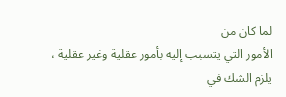لما كان من
الأمور التي يتسبب إليه بأمور عقلية وغير عقلية ، يلزم الشك في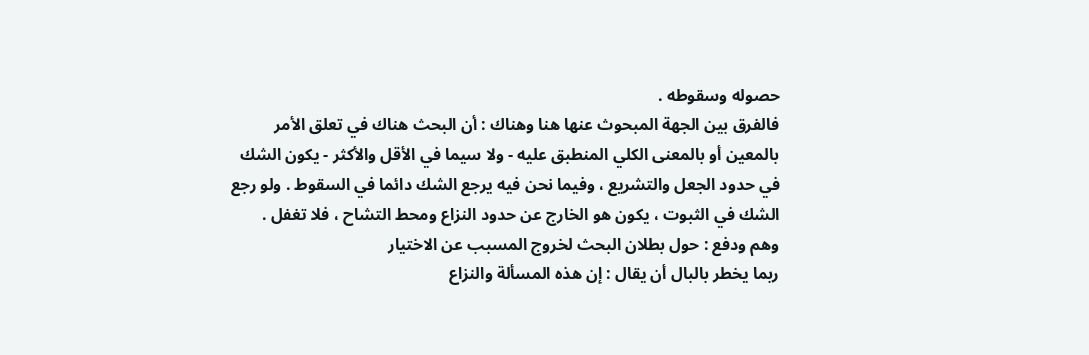حصوله وسقوطه .
فالفرق بين الجهة المبحوث عنها هنا وهناك : أن البحث هناك في تعلق الأمر
بالمعين أو بالمعنى الكلي المنطبق عليه - ولا سيما في الأقل والأكثر - يكون الشك
في حدود الجعل والتشريع ، وفيما نحن فيه يرجع الشك دائما في السقوط . ولو رجع
الشك في الثبوت ، يكون هو الخارج عن حدود النزاع ومحط التشاح ، فلا تغفل .
وهم ودفع : حول بطلان البحث لخروج المسبب عن الاختيار
ربما يخطر بالبال أن يقال : إن هذه المسألة والنزاع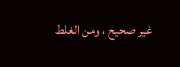غير صحيح ، ومن الغلط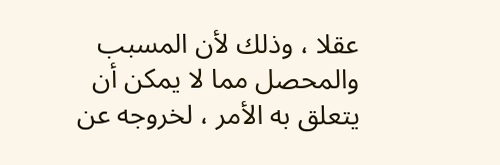عقلا ، وذلك لأن المسبب والمحصل مما لا يمكن أن يتعلق به الأمر ، لخروجه عن